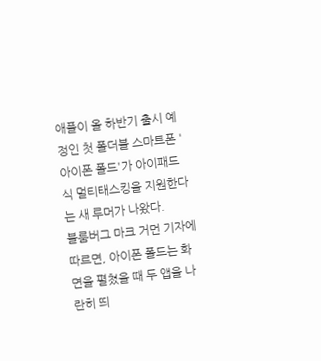애플이 올 하반기 출시 예정인 첫 폴더블 스마트폰 '아이폰 폴드'가 아이패드 식 멀티태스킹을 지원한다는 새 루머가 나왔다.
블룸버그 마크 거먼 기자에 따르면, 아이폰 폴드는 화면을 펼쳤을 때 두 앱을 나란히 띄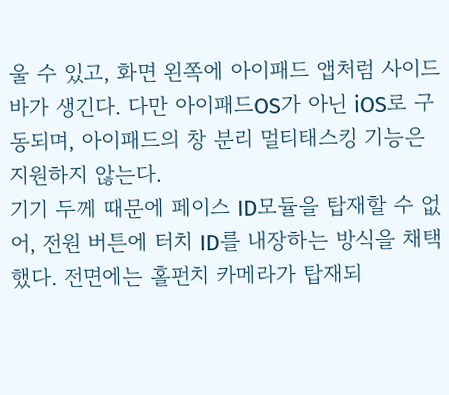울 수 있고, 화면 왼쪽에 아이패드 앱처럼 사이드바가 생긴다. 다만 아이패드OS가 아닌 iOS로 구동되며, 아이패드의 창 분리 멀티태스킹 기능은 지원하지 않는다.
기기 두께 때문에 페이스 ID모듈을 탑재할 수 없어, 전원 버튼에 터치 ID를 내장하는 방식을 채택했다. 전면에는 홀펀치 카메라가 탑재되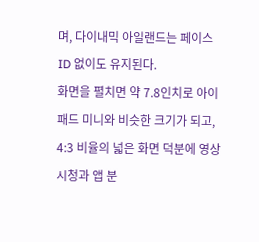며, 다이내믹 아일랜드는 페이스 ID 없이도 유지된다.
화면을 펼치면 약 7.8인치로 아이패드 미니와 비슷한 크기가 되고, 4:3 비율의 넓은 화면 덕분에 영상 시청과 앱 분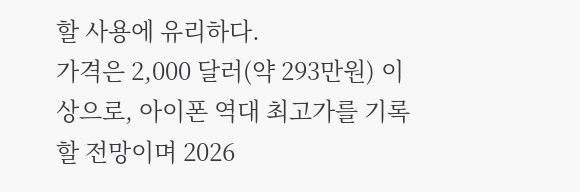할 사용에 유리하다.
가격은 2,000 달러(약 293만원) 이상으로, 아이폰 역대 최고가를 기록할 전망이며 2026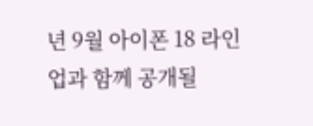년 9월 아이폰 18 라인업과 함께 공개될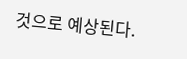것으로 예상된다.